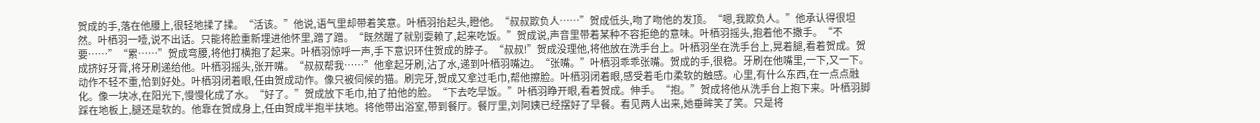贺成的手,落在他腰上,很轻地揉了揉。“活该。”他说,语气里却带着笑意。叶栖羽抬起头,瞪他。“叔叔欺负人……”贺成低头,吻了吻他的发顶。“嗯,我欺负人。”他承认得很坦然。叶栖羽一噎,说不出话。只能将脸重新埋进他怀里,蹭了蹭。“既然醒了就别耍赖了,起来吃饭。”贺成说,声音里带着某种不容拒绝的意味。叶栖羽摇头,抱着他不撒手。“不要……”“累……”贺成弯腰,将他打横抱了起来。叶栖羽惊呼一声,手下意识环住贺成的脖子。“叔叔!”贺成没理他,将他放在洗手台上。叶栖羽坐在洗手台上,晃着腿,看着贺成。贺成挤好牙膏,将牙刷递给他。叶栖羽摇头,张开嘴。“叔叔帮我……”他拿起牙刷,沾了水,递到叶栖羽嘴边。“张嘴。”叶栖羽乖乖张嘴。贺成的手,很稳。牙刷在他嘴里,一下,又一下。动作不轻不重,恰到好处。叶栖羽闭着眼,任由贺成动作。像只被伺候的猫。刷完牙,贺成又拿过毛巾,帮他擦脸。叶栖羽闭着眼,感受着毛巾柔软的触感。心里,有什么东西,在一点点融化。像一块冰,在阳光下,慢慢化成了水。“好了。”贺成放下毛巾,拍了拍他的脸。“下去吃早饭。”叶栖羽睁开眼,看着贺成。伸手。“抱。”贺成将他从洗手台上抱下来。叶栖羽脚踩在地板上,腿还是软的。他靠在贺成身上,任由贺成半抱半扶地。将他带出浴室,带到餐厅。餐厅里,刘阿姨已经摆好了早餐。看见两人出来,她垂眸笑了笑。只是将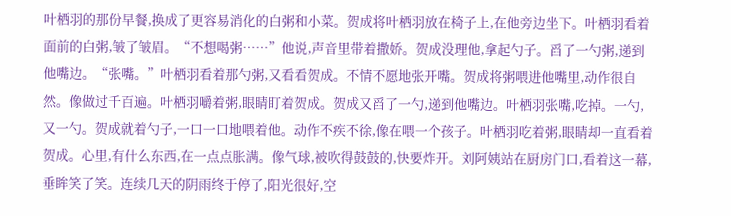叶栖羽的那份早餐,换成了更容易消化的白粥和小菜。贺成将叶栖羽放在椅子上,在他旁边坐下。叶栖羽看着面前的白粥,皱了皱眉。“不想喝粥……”他说,声音里带着撒娇。贺成没理他,拿起勺子。舀了一勺粥,递到他嘴边。“张嘴。”叶栖羽看着那勺粥,又看看贺成。不情不愿地张开嘴。贺成将粥喂进他嘴里,动作很自然。像做过千百遍。叶栖羽嚼着粥,眼睛盯着贺成。贺成又舀了一勺,递到他嘴边。叶栖羽张嘴,吃掉。一勺,又一勺。贺成就着勺子,一口一口地喂着他。动作不疾不徐,像在喂一个孩子。叶栖羽吃着粥,眼睛却一直看着贺成。心里,有什么东西,在一点点胀满。像气球,被吹得鼓鼓的,快要炸开。刘阿姨站在厨房门口,看着这一幕,垂眸笑了笑。连续几天的阴雨终于停了,阳光很好,空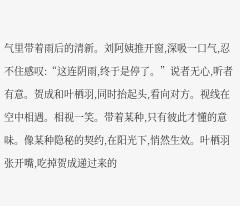气里带着雨后的清新。刘阿姨推开窗,深吸一口气,忍不住感叹:“这连阴雨,终于是停了。”说者无心,听者有意。贺成和叶栖羽,同时抬起头,看向对方。视线在空中相遇。相视一笑。带着某种,只有彼此才懂的意味。像某种隐秘的契约,在阳光下,悄然生效。叶栖羽张开嘴,吃掉贺成递过来的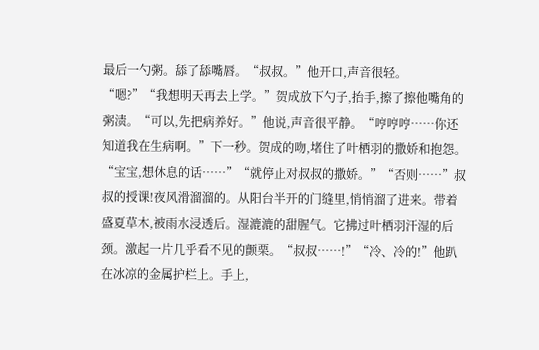最后一勺粥。舔了舔嘴唇。“叔叔。”他开口,声音很轻。“嗯?”“我想明天再去上学。”贺成放下勺子,抬手,擦了擦他嘴角的粥渍。“可以,先把病养好。”他说,声音很平静。“哼哼哼……你还知道我在生病啊。”下一秒。贺成的吻,堵住了叶栖羽的撒娇和抱怨。“宝宝,想休息的话……”“就停止对叔叔的撒娇。”“否则……”叔叔的授课!夜风滑溜溜的。从阳台半开的门缝里,悄悄溜了进来。带着盛夏草木,被雨水浸透后。湿漉漉的甜腥气。它拂过叶栖羽汗湿的后颈。激起一片几乎看不见的颤栗。“叔叔……!”“冷、冷的!”他趴在冰凉的金属护栏上。手上,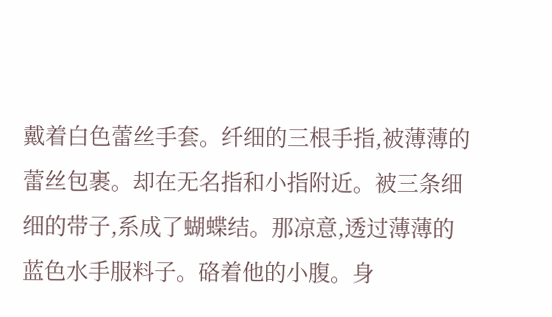戴着白色蕾丝手套。纤细的三根手指,被薄薄的蕾丝包裹。却在无名指和小指附近。被三条细细的带子,系成了蝴蝶结。那凉意,透过薄薄的蓝色水手服料子。硌着他的小腹。身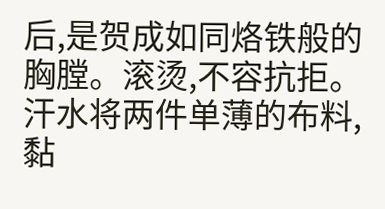后,是贺成如同烙铁般的胸膛。滚烫,不容抗拒。汗水将两件单薄的布料,黏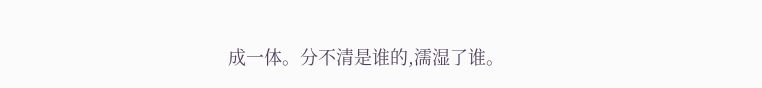成一体。分不清是谁的,濡湿了谁。